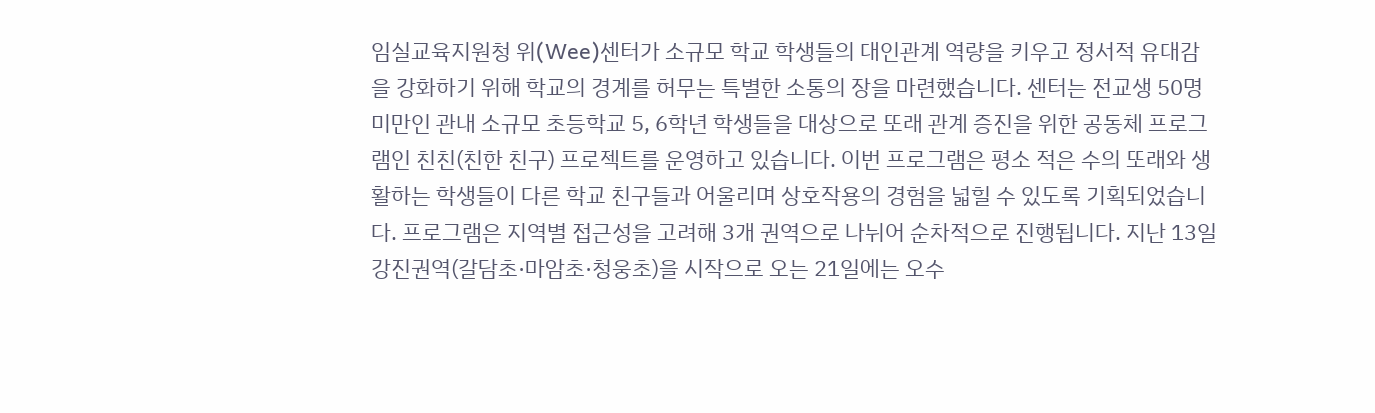임실교육지원청 위(Wee)센터가 소규모 학교 학생들의 대인관계 역량을 키우고 정서적 유대감을 강화하기 위해 학교의 경계를 허무는 특별한 소통의 장을 마련했습니다. 센터는 전교생 50명 미만인 관내 소규모 초등학교 5, 6학년 학생들을 대상으로 또래 관계 증진을 위한 공동체 프로그램인 친친(친한 친구) 프로젝트를 운영하고 있습니다. 이번 프로그램은 평소 적은 수의 또래와 생활하는 학생들이 다른 학교 친구들과 어울리며 상호작용의 경험을 넓힐 수 있도록 기획되었습니다. 프로그램은 지역별 접근성을 고려해 3개 권역으로 나뉘어 순차적으로 진행됩니다. 지난 13일 강진권역(갈담초·마암초·청웅초)을 시작으로 오는 21일에는 오수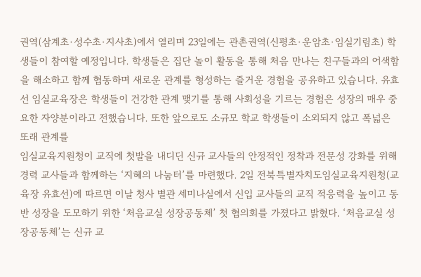권역(삼계초·성수초·지사초)에서 열리며 23일에는 관촌권역(신평초·운암초·임실기림초) 학생들이 참여할 예정입니다. 학생들은 집단 놀이 활동을 통해 처음 만나는 친구들과의 어색함을 해소하고 함께 협동하며 새로운 관계를 형성하는 즐거운 경험을 공유하고 있습니다. 유효선 임실교육장은 학생들이 건강한 관계 맺기를 통해 사회성을 기르는 경험은 성장의 매우 중요한 자양분이라고 전했습니다. 또한 앞으로도 소규모 학교 학생들이 소외되지 않고 폭넓은 또래 관계를
임실교육지원청이 교직에 첫발을 내디딘 신규 교사들의 안정적인 정착과 전문성 강화를 위해 경력 교사들과 함께하는 ‘지혜의 나눔터’를 마련했다. 2일 전북특별자치도임실교육지원청(교육장 유효선)에 따르면 이날 청사 별관 세미나실에서 신입 교사들의 교직 적응력을 높이고 동반 성장을 도모하기 위한 ‘처음교실 성장공동체’ 첫 협의회를 가졌다고 밝혔다. ‘처음교실 성장공동체’는 신규 교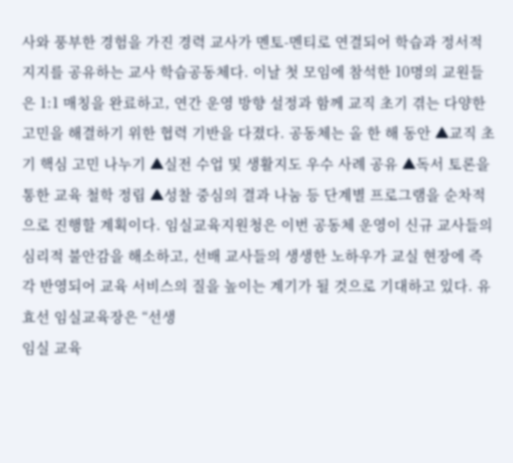사와 풍부한 경험을 가진 경력 교사가 멘토-멘티로 연결되어 학습과 정서적 지지를 공유하는 교사 학습공동체다. 이날 첫 모임에 참석한 10명의 교원들은 1:1 매칭을 완료하고, 연간 운영 방향 설정과 함께 교직 초기 겪는 다양한 고민을 해결하기 위한 협력 기반을 다졌다. 공동체는 올 한 해 동안 ▲교직 초기 핵심 고민 나누기 ▲실전 수업 및 생활지도 우수 사례 공유 ▲독서 토론을 통한 교육 철학 정립 ▲성찰 중심의 결과 나눔 등 단계별 프로그램을 순차적으로 진행할 계획이다. 임실교육지원청은 이번 공동체 운영이 신규 교사들의 심리적 불안감을 해소하고, 선배 교사들의 생생한 노하우가 교실 현장에 즉각 반영되어 교육 서비스의 질을 높이는 계기가 될 것으로 기대하고 있다. 유효선 임실교육장은 “선생
임실 교육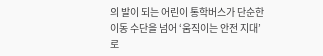의 발이 되는 어린이 통학버스가 단순한 이동 수단을 넘어 ‘움직이는 안전 지대’로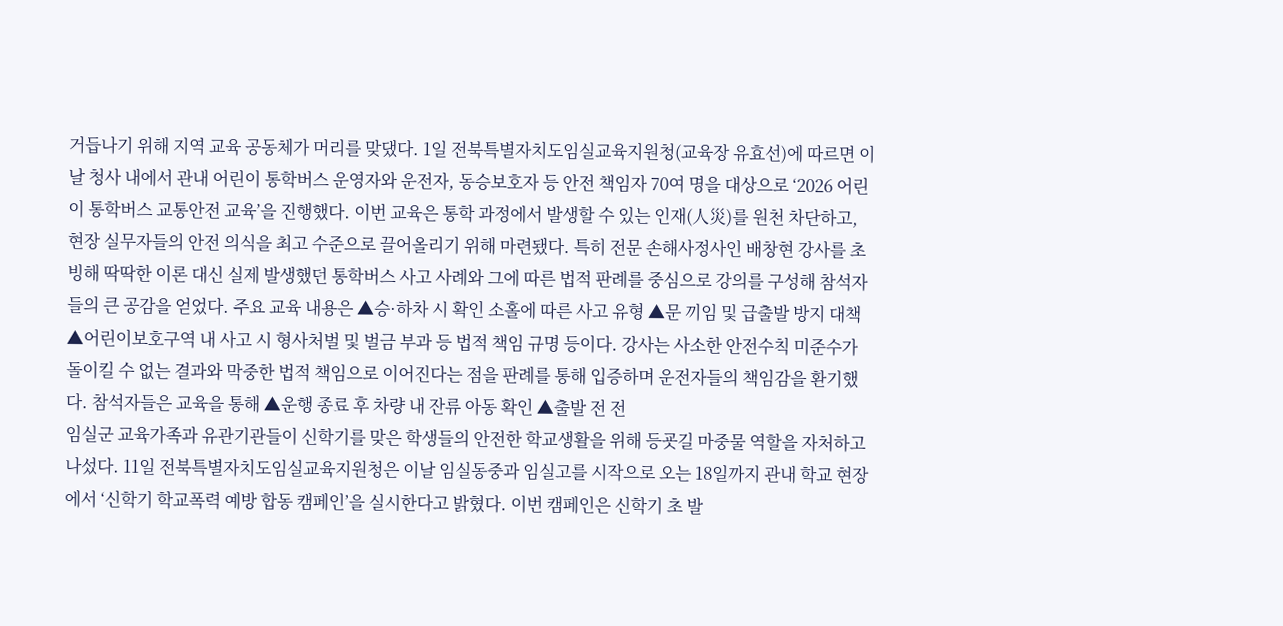거듭나기 위해 지역 교육 공동체가 머리를 맞댔다. 1일 전북특별자치도임실교육지원청(교육장 유효선)에 따르면 이날 청사 내에서 관내 어린이 통학버스 운영자와 운전자, 동승보호자 등 안전 책임자 70여 명을 대상으로 ‘2026 어린이 통학버스 교통안전 교육’을 진행했다. 이번 교육은 통학 과정에서 발생할 수 있는 인재(人災)를 원천 차단하고, 현장 실무자들의 안전 의식을 최고 수준으로 끌어올리기 위해 마련됐다. 특히 전문 손해사정사인 배창현 강사를 초빙해 딱딱한 이론 대신 실제 발생했던 통학버스 사고 사례와 그에 따른 법적 판례를 중심으로 강의를 구성해 참석자들의 큰 공감을 얻었다. 주요 교육 내용은 ▲승·하차 시 확인 소홀에 따른 사고 유형 ▲문 끼임 및 급출발 방지 대책 ▲어린이보호구역 내 사고 시 형사처벌 및 벌금 부과 등 법적 책임 규명 등이다. 강사는 사소한 안전수칙 미준수가 돌이킬 수 없는 결과와 막중한 법적 책임으로 이어진다는 점을 판례를 통해 입증하며 운전자들의 책임감을 환기했다. 참석자들은 교육을 통해 ▲운행 종료 후 차량 내 잔류 아동 확인 ▲출발 전 전
임실군 교육가족과 유관기관들이 신학기를 맞은 학생들의 안전한 학교생활을 위해 등굣길 마중물 역할을 자처하고 나섰다. 11일 전북특별자치도임실교육지원청은 이날 임실동중과 임실고를 시작으로 오는 18일까지 관내 학교 현장에서 ‘신학기 학교폭력 예방 합동 캠페인’을 실시한다고 밝혔다. 이번 캠페인은 신학기 초 발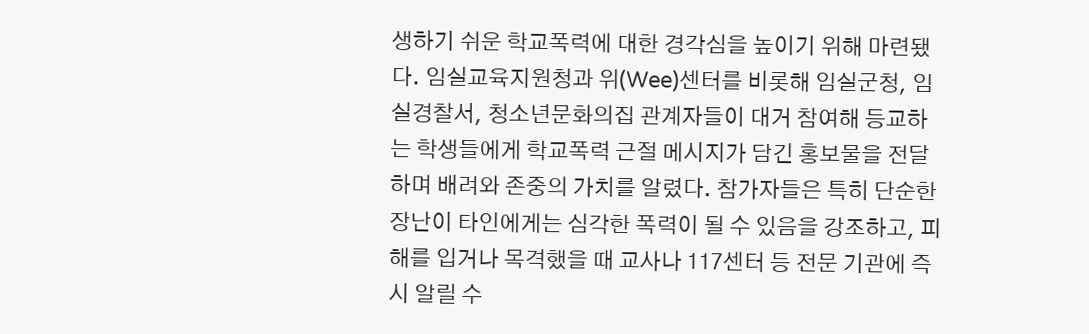생하기 쉬운 학교폭력에 대한 경각심을 높이기 위해 마련됐다. 임실교육지원청과 위(Wee)센터를 비롯해 임실군청, 임실경찰서, 청소년문화의집 관계자들이 대거 참여해 등교하는 학생들에게 학교폭력 근절 메시지가 담긴 홍보물을 전달하며 배려와 존중의 가치를 알렸다. 참가자들은 특히 단순한 장난이 타인에게는 심각한 폭력이 될 수 있음을 강조하고, 피해를 입거나 목격했을 때 교사나 117센터 등 전문 기관에 즉시 알릴 수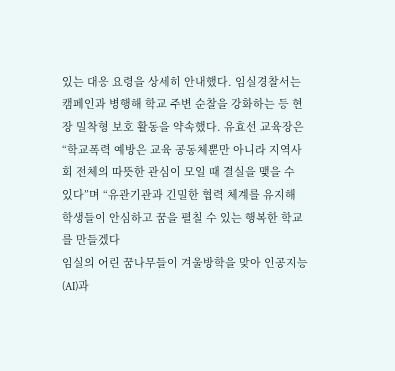있는 대응 요령을 상세히 안내했다. 임실경찰서는 캠페인과 병행해 학교 주변 순찰을 강화하는 등 현장 밀착형 보호 활동을 약속했다. 유효선 교육장은 “학교폭력 예방은 교육 공동체뿐만 아니라 지역사회 전체의 따뜻한 관심이 모일 때 결실을 맺을 수 있다”며 “유관기관과 긴밀한 협력 체계를 유지해 학생들이 안심하고 꿈을 펼칠 수 있는 행복한 학교를 만들겠다
임실의 어린 꿈나무들이 겨울방학을 맞아 인공지능(AI)과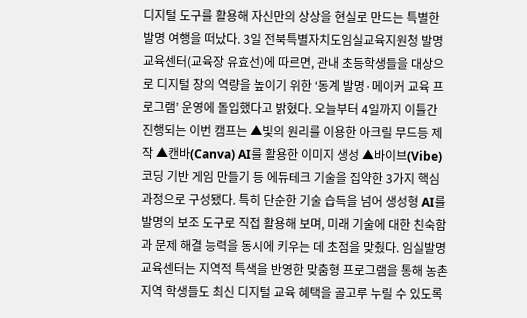디지털 도구를 활용해 자신만의 상상을 현실로 만드는 특별한 발명 여행을 떠났다. 3일 전북특별자치도임실교육지원청 발명교육센터(교육장 유효선)에 따르면, 관내 초등학생들을 대상으로 디지털 창의 역량을 높이기 위한 ‘동계 발명·메이커 교육 프로그램’ 운영에 돌입했다고 밝혔다. 오늘부터 4일까지 이틀간 진행되는 이번 캠프는 ▲빛의 원리를 이용한 아크릴 무드등 제작 ▲캔바(Canva) AI를 활용한 이미지 생성 ▲바이브(Vibe) 코딩 기반 게임 만들기 등 에듀테크 기술을 집약한 3가지 핵심 과정으로 구성됐다. 특히 단순한 기술 습득을 넘어 생성형 AI를 발명의 보조 도구로 직접 활용해 보며, 미래 기술에 대한 친숙함과 문제 해결 능력을 동시에 키우는 데 초점을 맞췄다. 임실발명교육센터는 지역적 특색을 반영한 맞춤형 프로그램을 통해 농촌 지역 학생들도 최신 디지털 교육 혜택을 골고루 누릴 수 있도록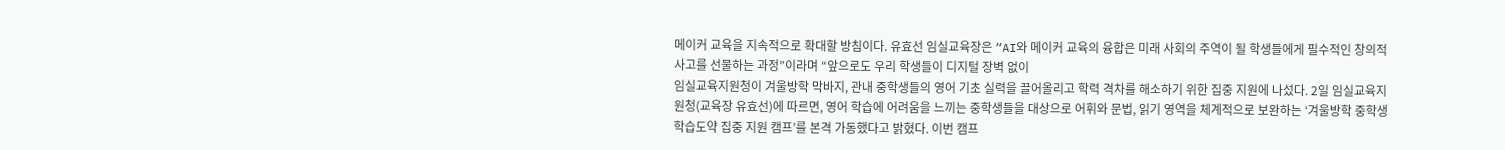메이커 교육을 지속적으로 확대할 방침이다. 유효선 임실교육장은 “AI와 메이커 교육의 융합은 미래 사회의 주역이 될 학생들에게 필수적인 창의적 사고를 선물하는 과정”이라며 “앞으로도 우리 학생들이 디지털 장벽 없이
임실교육지원청이 겨울방학 막바지, 관내 중학생들의 영어 기초 실력을 끌어올리고 학력 격차를 해소하기 위한 집중 지원에 나섰다. 2일 임실교육지원청(교육장 유효선)에 따르면, 영어 학습에 어려움을 느끼는 중학생들을 대상으로 어휘와 문법, 읽기 영역을 체계적으로 보완하는 ‘겨울방학 중학생 학습도약 집중 지원 캠프’를 본격 가동했다고 밝혔다. 이번 캠프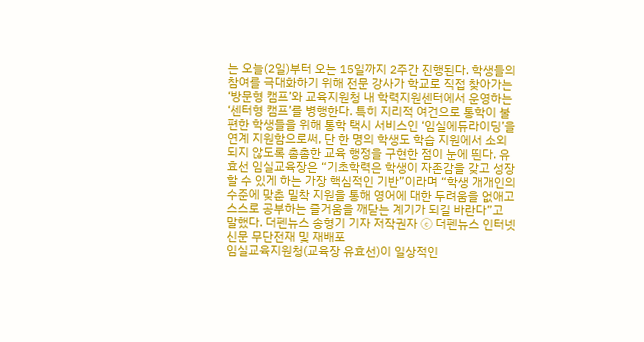는 오늘(2일)부터 오는 15일까지 2주간 진행된다. 학생들의 참여를 극대화하기 위해 전문 강사가 학교로 직접 찾아가는 ‘방문형 캠프’와 교육지원청 내 학력지원센터에서 운영하는 ‘센터형 캠프’를 병행한다. 특히 지리적 여건으로 통학이 불편한 학생들을 위해 통학 택시 서비스인 ‘임실에듀라이딩’을 연계 지원함으로써, 단 한 명의 학생도 학습 지원에서 소외되지 않도록 촘촘한 교육 행정을 구현한 점이 눈에 띈다. 유효선 임실교육장은 “기초학력은 학생이 자존감을 갖고 성장할 수 있게 하는 가장 핵심적인 기반”이라며 “학생 개개인의 수준에 맞춘 밀착 지원을 통해 영어에 대한 두려움을 없애고 스스로 공부하는 즐거움을 깨닫는 계기가 되길 바란다”고 말했다. 더펜뉴스 송형기 기자 저작권자 ⓒ 더펜뉴스 인터넷신문 무단전재 및 재배포
임실교육지원청(교육장 유효선)이 일상적인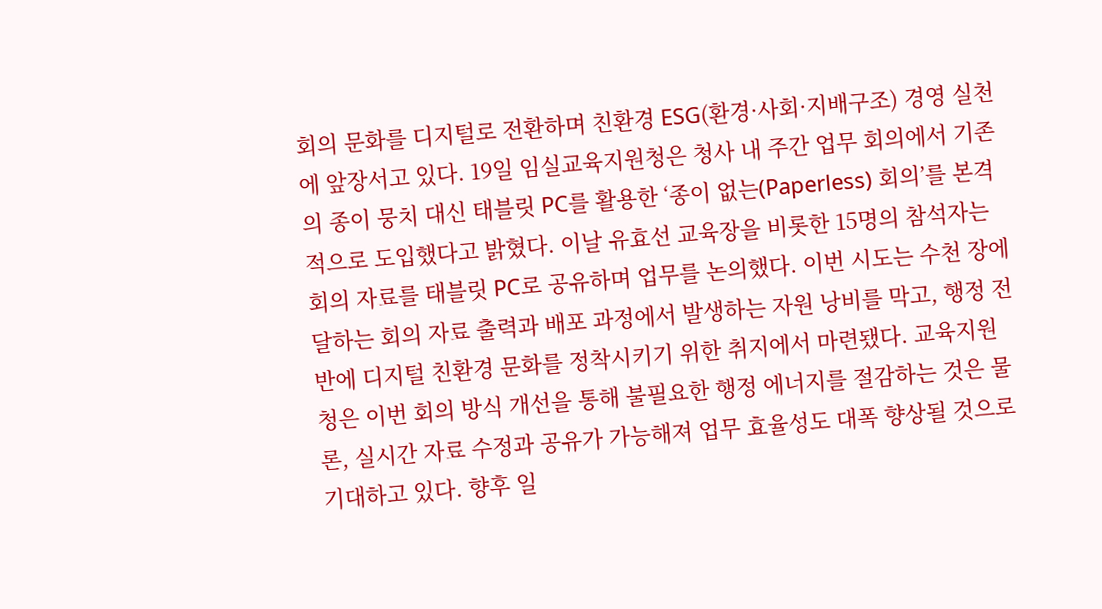회의 문화를 디지털로 전환하며 친환경 ESG(환경·사회·지배구조) 경영 실천에 앞장서고 있다. 19일 임실교육지원청은 청사 내 주간 업무 회의에서 기존의 종이 뭉치 대신 태블릿 PC를 활용한 ‘종이 없는(Paperless) 회의’를 본격적으로 도입했다고 밝혔다. 이날 유효선 교육장을 비롯한 15명의 참석자는 회의 자료를 태블릿 PC로 공유하며 업무를 논의했다. 이번 시도는 수천 장에 달하는 회의 자료 출력과 배포 과정에서 발생하는 자원 낭비를 막고, 행정 전반에 디지털 친환경 문화를 정착시키기 위한 취지에서 마련됐다. 교육지원청은 이번 회의 방식 개선을 통해 불필요한 행정 에너지를 절감하는 것은 물론, 실시간 자료 수정과 공유가 가능해져 업무 효율성도 대폭 향상될 것으로 기대하고 있다. 향후 일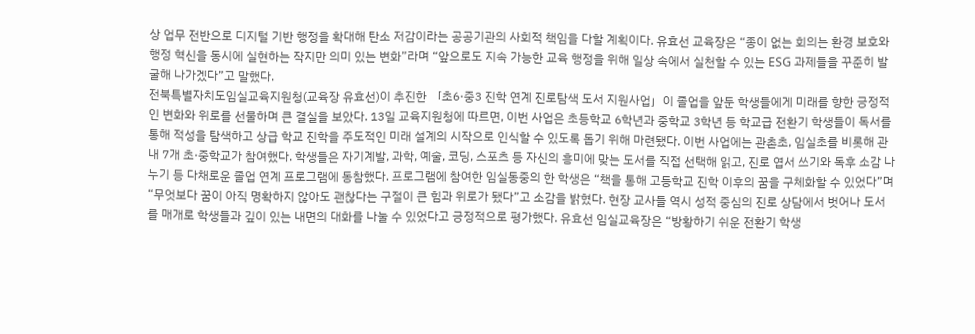상 업무 전반으로 디지털 기반 행정을 확대해 탄소 저감이라는 공공기관의 사회적 책임을 다할 계획이다. 유효선 교육장은 “종이 없는 회의는 환경 보호와 행정 혁신을 동시에 실현하는 작지만 의미 있는 변화”라며 “앞으로도 지속 가능한 교육 행정을 위해 일상 속에서 실천할 수 있는 ESG 과제들을 꾸준히 발굴해 나가겠다”고 말했다.
전북특별자치도임실교육지원청(교육장 유효선)이 추진한 「초6·중3 진학 연계 진로탐색 도서 지원사업」이 졸업을 앞둔 학생들에게 미래를 향한 긍정적인 변화와 위로를 선물하며 큰 결실을 보았다. 13일 교육지원청에 따르면, 이번 사업은 초등학교 6학년과 중학교 3학년 등 학교급 전환기 학생들이 독서를 통해 적성을 탐색하고 상급 학교 진학을 주도적인 미래 설계의 시작으로 인식할 수 있도록 돕기 위해 마련됐다. 이번 사업에는 관촌초, 임실초를 비롯해 관내 7개 초·중학교가 참여했다. 학생들은 자기계발, 과학, 예술, 코딩, 스포츠 등 자신의 흥미에 맞는 도서를 직접 선택해 읽고, 진로 엽서 쓰기와 독후 소감 나누기 등 다채로운 졸업 연계 프로그램에 동참했다. 프로그램에 참여한 임실동중의 한 학생은 “책을 통해 고등학교 진학 이후의 꿈을 구체화할 수 있었다”며 “무엇보다 꿈이 아직 명확하지 않아도 괜찮다는 구절이 큰 힘과 위로가 됐다”고 소감을 밝혔다. 현장 교사들 역시 성적 중심의 진로 상담에서 벗어나 도서를 매개로 학생들과 깊이 있는 내면의 대화를 나눌 수 있었다고 긍정적으로 평가했다. 유효선 임실교육장은 “방황하기 쉬운 전환기 학생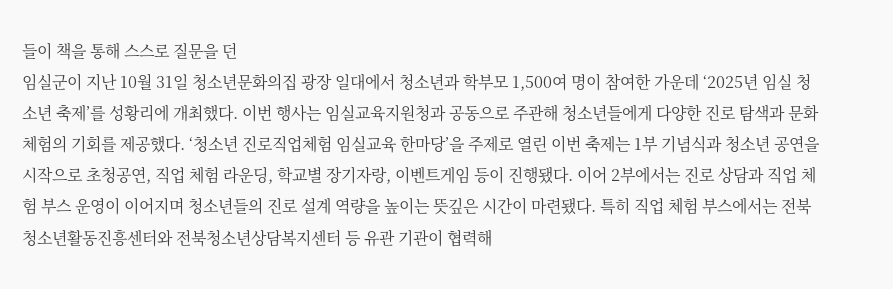들이 책을 통해 스스로 질문을 던
임실군이 지난 10월 31일 청소년문화의집 광장 일대에서 청소년과 학부모 1,500여 명이 참여한 가운데 ‘2025년 임실 청소년 축제’를 성황리에 개최했다. 이번 행사는 임실교육지원청과 공동으로 주관해 청소년들에게 다양한 진로 탐색과 문화 체험의 기회를 제공했다. ‘청소년 진로직업체험 임실교육 한마당’을 주제로 열린 이번 축제는 1부 기념식과 청소년 공연을 시작으로 초청공연, 직업 체험 라운딩, 학교별 장기자랑, 이벤트게임 등이 진행됐다. 이어 2부에서는 진로 상담과 직업 체험 부스 운영이 이어지며 청소년들의 진로 설계 역량을 높이는 뜻깊은 시간이 마련됐다. 특히 직업 체험 부스에서는 전북청소년활동진흥센터와 전북청소년상담복지센터 등 유관 기관이 협력해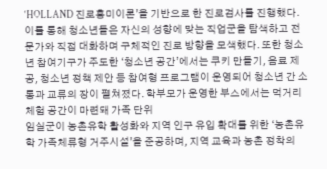‘HOLLAND 진로흥미이론’을 기반으로 한 진로검사를 진행했다. 이를 통해 청소년들은 자신의 성향에 맞는 직업군을 탐색하고 전문가와 직접 대화하며 구체적인 진로 방향을 모색했다. 또한 청소년 참여기구가 주도한 ‘청소년 공간’에서는 쿠키 만들기, 음료 제공, 청소년 정책 제안 등 참여형 프로그램이 운영되어 청소년 간 소통과 교류의 장이 펼쳐졌다. 학부모가 운영한 부스에서는 먹거리 체험 공간이 마련돼 가족 단위
임실군이 농촌유학 활성화와 지역 인구 유입 확대를 위한 ‘농촌유학 가족체류형 거주시설’을 준공하며, 지역 교육과 농촌 정착의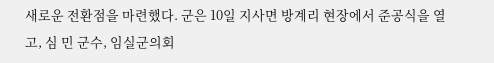새로운 전환점을 마련했다. 군은 10일 지사면 방계리 현장에서 준공식을 열고, 심 민 군수, 임실군의회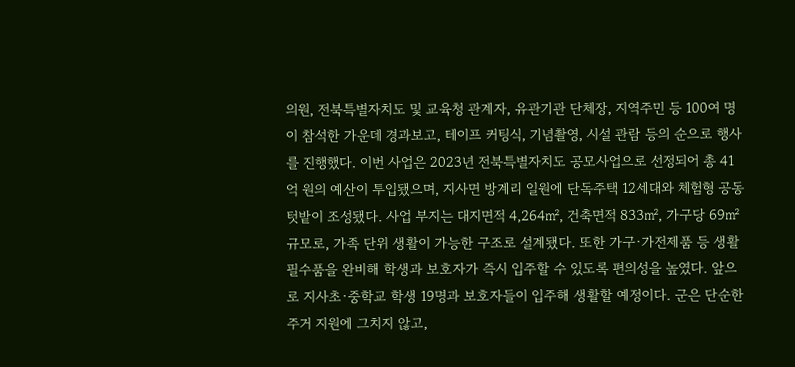의원, 전북특별자치도 및 교육청 관계자, 유관기관 단체장, 지역주민 등 100여 명이 참석한 가운데 경과보고, 테이프 커팅식, 기념촬영, 시설 관람 등의 순으로 행사를 진행했다. 이번 사업은 2023년 전북특별자치도 공모사업으로 선정되어 총 41억 원의 예산이 투입됐으며, 지사면 방계리 일원에 단독주택 12세대와 체험형 공동 텃밭이 조성됐다. 사업 부지는 대지면적 4,264㎡, 건축면적 833㎡, 가구당 69㎡ 규모로, 가족 단위 생활이 가능한 구조로 설계됐다. 또한 가구·가전제품 등 생활 필수품을 완비해 학생과 보호자가 즉시 입주할 수 있도록 편의성을 높였다. 앞으로 지사초·중학교 학생 19명과 보호자들이 입주해 생활할 예정이다. 군은 단순한 주거 지원에 그치지 않고,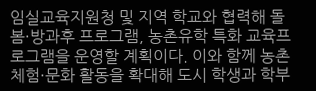임실교육지원청 및 지역 학교와 협력해 돌봄·방과후 프로그램, 농촌유학 특화 교육프로그램을 운영할 계획이다. 이와 함께 농촌 체험·문화 활동을 확대해 도시 학생과 학부